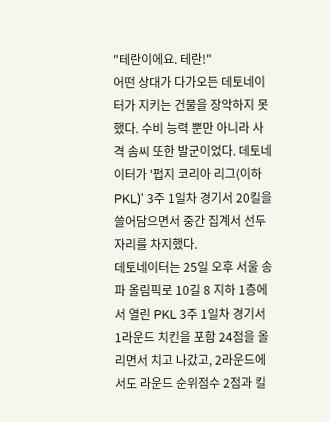"테란이에요. 테란!"
어떤 상대가 다가오든 데토네이터가 지키는 건물을 장악하지 못했다. 수비 능력 뿐만 아니라 사격 솜씨 또한 발군이었다. 데토네이터가 '펍지 코리아 리그(이하 PKL)' 3주 1일차 경기서 20킬을 쓸어담으면서 중간 집계서 선두 자리를 차지했다.
데토네이터는 25일 오후 서울 송파 올림픽로 10길 8 지하 1층에서 열린 PKL 3주 1일차 경기서 1라운드 치킨을 포함 24점을 올리면서 치고 나갔고, 2라운드에서도 라운드 순위점수 2점과 킬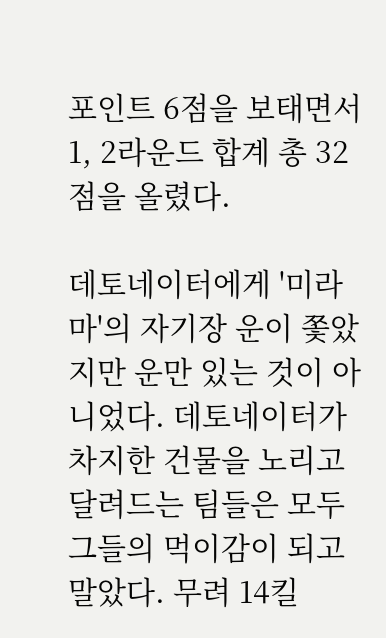포인트 6점을 보태면서 1, 2라운드 합계 총 32점을 올렸다.

데토네이터에게 '미라마'의 자기장 운이 쫓았지만 운만 있는 것이 아니었다. 데토네이터가 차지한 건물을 노리고 달려드는 팀들은 모두 그들의 먹이감이 되고 말았다. 무려 14킬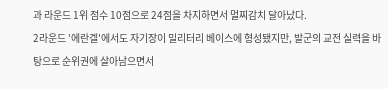과 라운드 1위 점수 10점으로 24점을 차지하면서 멀찌감치 달아났다.
2라운드 '에란겔'에서도 자기장이 밀리터리 베이스에 형성됐지만, 발군의 교전 실력을 바탕으로 순위권에 살아남으면서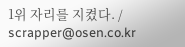1위 자리를 지켰다. / scrapper@osen.co.kr